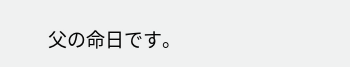父の命日です。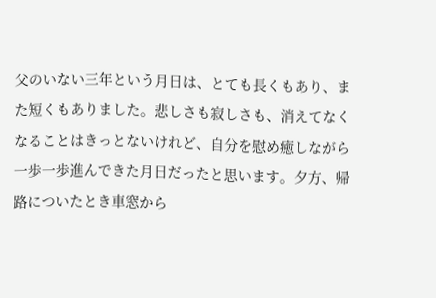父のいない三年という月日は、とても長くもあり、また短くもありました。悲しさも寂しさも、消えてなくなることはきっとないけれど、自分を慰め癒しながら一歩一歩進んできた月日だったと思います。夕方、帰路についたとき車窓から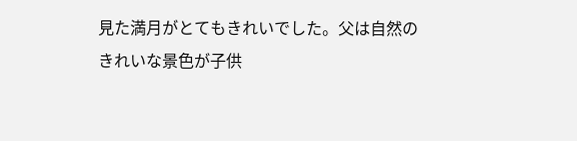見た満月がとてもきれいでした。父は自然のきれいな景色が子供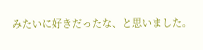みたいに好きだったな、と思いました。